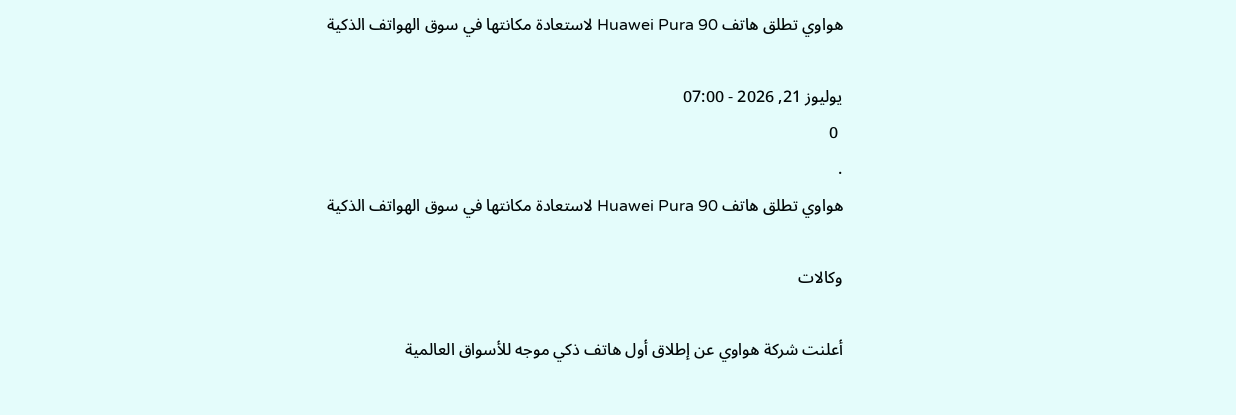هواوي تطلق هاتف Huawei Pura 90 لاستعادة مكانتها في سوق الهواتف الذكية

يوليوز 21, 2026 - 07:00
 0
.
هواوي تطلق هاتف Huawei Pura 90 لاستعادة مكانتها في سوق الهواتف الذكية

وكالات

أعلنت شركة هواوي عن إطلاق أول هاتف ذكي موجه للأسواق العالمية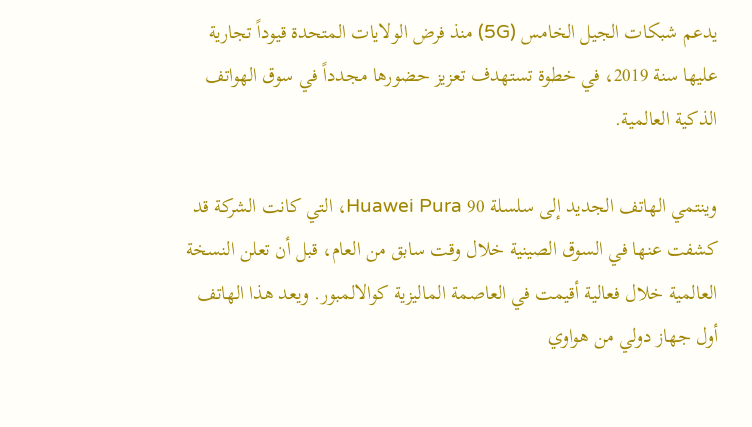يدعم شبكات الجيل الخامس (5G) منذ فرض الولايات المتحدة قيوداً تجارية عليها سنة 2019، في خطوة تستهدف تعزيز حضورها مجدداً في سوق الهواتف الذكية العالمية.

وينتمي الهاتف الجديد إلى سلسلة Huawei Pura 90، التي كانت الشركة قد كشفت عنها في السوق الصينية خلال وقت سابق من العام، قبل أن تعلن النسخة العالمية خلال فعالية أقيمت في العاصمة الماليزية كوالالمبور. ويعد هذا الهاتف أول جهاز دولي من هواوي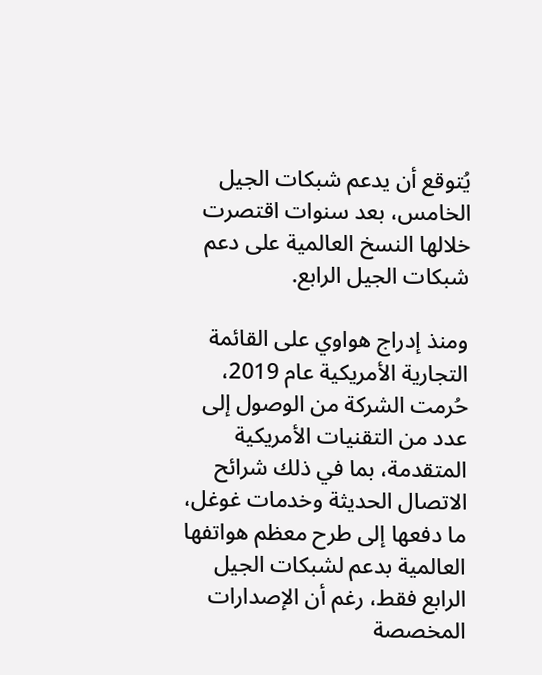يُتوقع أن يدعم شبكات الجيل الخامس، بعد سنوات اقتصرت خلالها النسخ العالمية على دعم شبكات الجيل الرابع.

ومنذ إدراج هواوي على القائمة التجارية الأمريكية عام 2019، حُرمت الشركة من الوصول إلى عدد من التقنيات الأمريكية المتقدمة، بما في ذلك شرائح الاتصال الحديثة وخدمات غوغل، ما دفعها إلى طرح معظم هواتفها العالمية بدعم لشبكات الجيل الرابع فقط، رغم أن الإصدارات المخصصة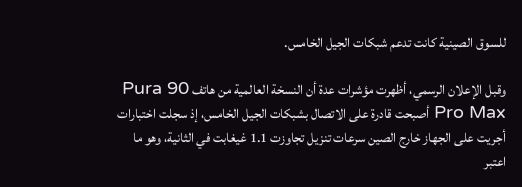للسوق الصينية كانت تدعم شبكات الجيل الخامس.

وقبل الإعلان الرسمي، أظهرت مؤشرات عدة أن النسخة العالمية من هاتف Pura 90 Pro Max أصبحت قادرة على الاتصال بشبكات الجيل الخامس، إذ سجلت اختبارات أجريت على الجهاز خارج الصين سرعات تنزيل تجاوزت 1.1 غيغابت في الثانية، وهو ما اعتبر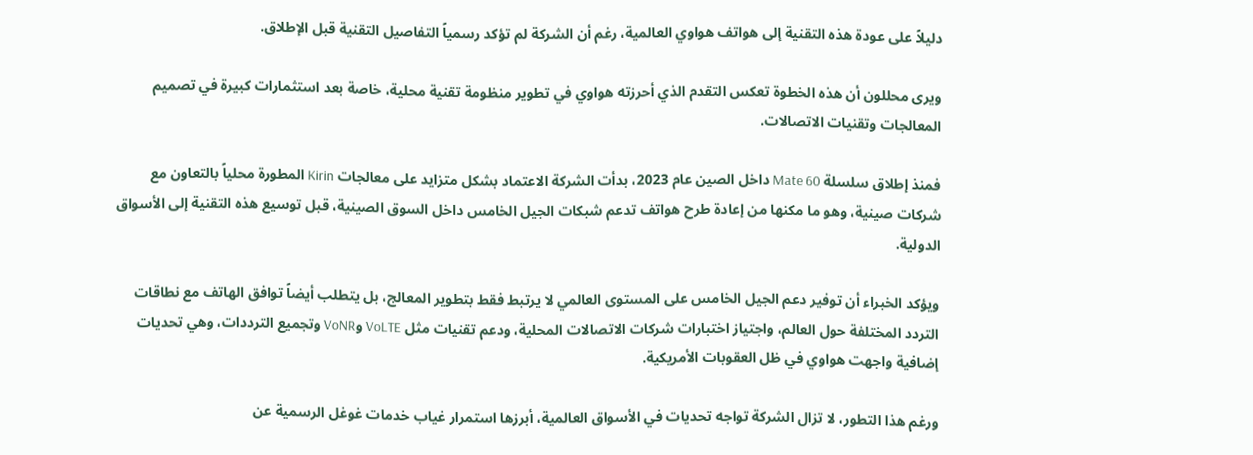دليلاً على عودة هذه التقنية إلى هواتف هواوي العالمية، رغم أن الشركة لم تؤكد رسمياً التفاصيل التقنية قبل الإطلاق.

ويرى محللون أن هذه الخطوة تعكس التقدم الذي أحرزته هواوي في تطوير منظومة تقنية محلية، خاصة بعد استثمارات كبيرة في تصميم المعالجات وتقنيات الاتصالات.

فمنذ إطلاق سلسلة Mate 60 داخل الصين عام 2023، بدأت الشركة الاعتماد بشكل متزايد على معالجات Kirin المطورة محلياً بالتعاون مع شركات صينية، وهو ما مكنها من إعادة طرح هواتف تدعم شبكات الجيل الخامس داخل السوق الصينية، قبل توسيع هذه التقنية إلى الأسواق الدولية.

ويؤكد الخبراء أن توفير دعم الجيل الخامس على المستوى العالمي لا يرتبط فقط بتطوير المعالج، بل يتطلب أيضاً توافق الهاتف مع نطاقات التردد المختلفة حول العالم، واجتياز اختبارات شركات الاتصالات المحلية، ودعم تقنيات مثل VoLTE وVoNR وتجميع الترددات، وهي تحديات إضافية واجهت هواوي في ظل العقوبات الأمريكية.

ورغم هذا التطور، لا تزال الشركة تواجه تحديات في الأسواق العالمية، أبرزها استمرار غياب خدمات غوغل الرسمية عن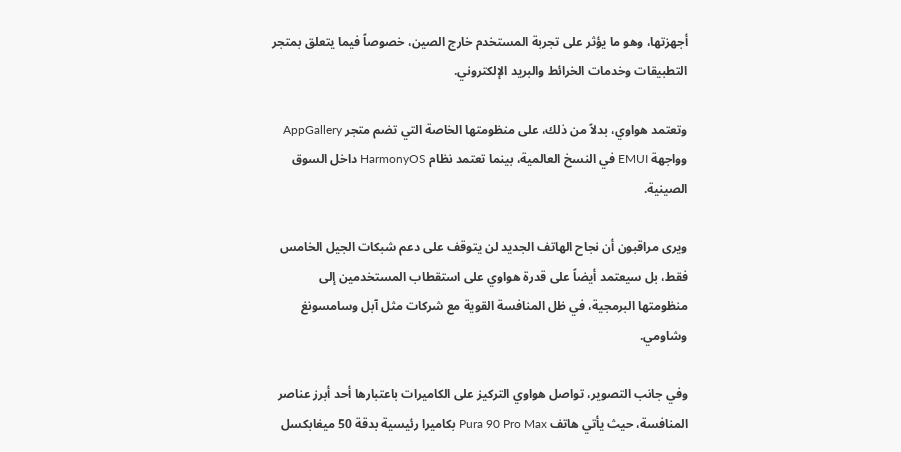أجهزتها، وهو ما يؤثر على تجربة المستخدم خارج الصين، خصوصاً فيما يتعلق بمتجر التطبيقات وخدمات الخرائط والبريد الإلكتروني.

وتعتمد هواوي، بدلاً من ذلك، على منظومتها الخاصة التي تضم متجر AppGallery وواجهة EMUI في النسخ العالمية، بينما تعتمد نظام HarmonyOS داخل السوق الصينية.

ويرى مراقبون أن نجاح الهاتف الجديد لن يتوقف على دعم شبكات الجيل الخامس فقط، بل سيعتمد أيضاً على قدرة هواوي على استقطاب المستخدمين إلى منظومتها البرمجية، في ظل المنافسة القوية مع شركات مثل آبل وسامسونغ وشاومي.

وفي جانب التصوير، تواصل هواوي التركيز على الكاميرات باعتبارها أحد أبرز عناصر المنافسة، حيث يأتي هاتف Pura 90 Pro Max بكاميرا رئيسية بدقة 50 ميغابكسل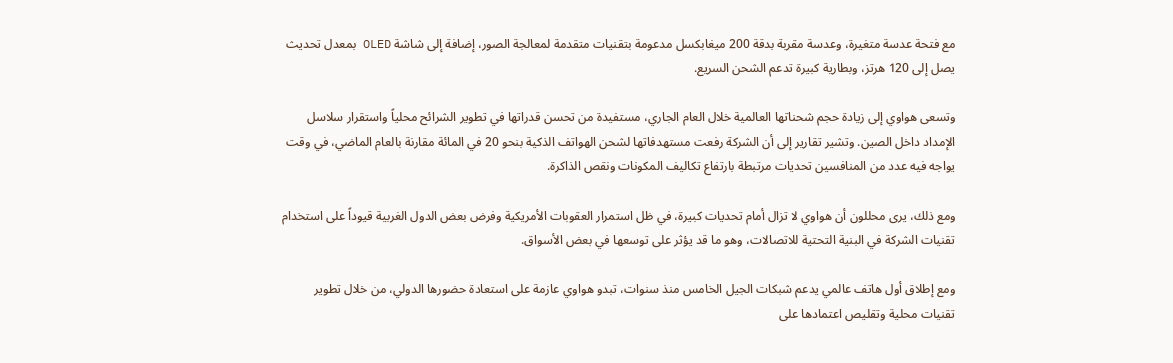مع فتحة عدسة متغيرة، وعدسة مقربة بدقة 200 ميغابكسل مدعومة بتقنيات متقدمة لمعالجة الصور، إضافة إلى شاشة OLED بمعدل تحديث يصل إلى 120 هرتز، وبطارية كبيرة تدعم الشحن السريع.

وتسعى هواوي إلى زيادة حجم شحناتها العالمية خلال العام الجاري، مستفيدة من تحسن قدراتها في تطوير الشرائح محلياً واستقرار سلاسل الإمداد داخل الصين. وتشير تقارير إلى أن الشركة رفعت مستهدفاتها لشحن الهواتف الذكية بنحو 20 في المائة مقارنة بالعام الماضي، في وقت يواجه فيه عدد من المنافسين تحديات مرتبطة بارتفاع تكاليف المكونات ونقص الذاكرة.

ومع ذلك، يرى محللون أن هواوي لا تزال أمام تحديات كبيرة، في ظل استمرار العقوبات الأمريكية وفرض بعض الدول الغربية قيوداً على استخدام تقنيات الشركة في البنية التحتية للاتصالات، وهو ما قد يؤثر على توسعها في بعض الأسواق.

ومع إطلاق أول هاتف عالمي يدعم شبكات الجيل الخامس منذ سنوات، تبدو هواوي عازمة على استعادة حضورها الدولي، من خلال تطوير تقنيات محلية وتقليص اعتمادها على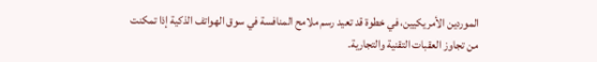الموردين الأمريكيين، في خطوة قد تعيد رسم ملامح المنافسة في سوق الهواتف الذكية إذا تمكنت من تجاوز العقبات التقنية والتجارية.